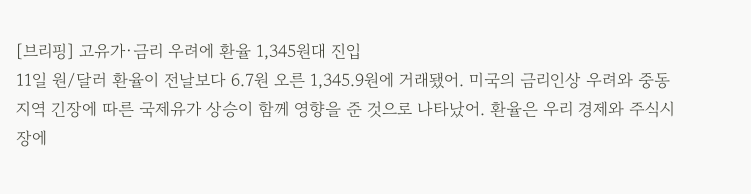[브리핑] 고유가·금리 우려에 환율 1,345원대 진입
11일 원/달러 환율이 전날보다 6.7원 오른 1,345.9원에 거래됐어. 미국의 금리인상 우려와 중동 지역 긴장에 따른 국제유가 상승이 함께 영향을 준 것으로 나타났어. 환율은 우리 경제와 주식시장에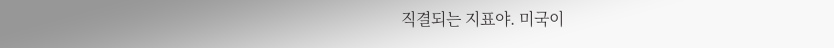직결되는 지표야. 미국이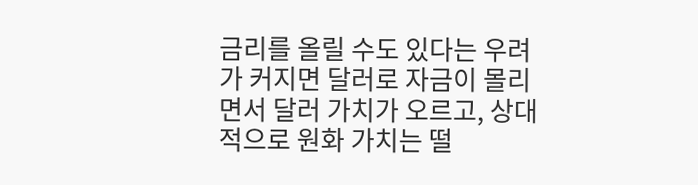금리를 올릴 수도 있다는 우려가 커지면 달러로 자금이 몰리면서 달러 가치가 오르고, 상대적으로 원화 가치는 떨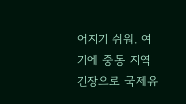어지기 쉬워. 여기에 중동 지역 긴장으로 국제유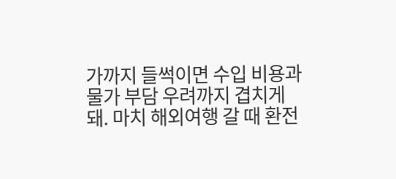가까지 들썩이면 수입 비용과 물가 부담 우려까지 겹치게 돼. 마치 해외여행 갈 때 환전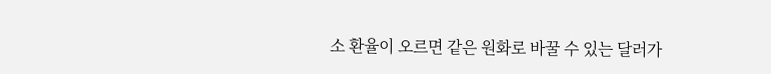소 환율이 오르면 같은 원화로 바꿀 수 있는 달러가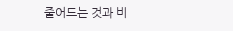줄어드는 것과 비